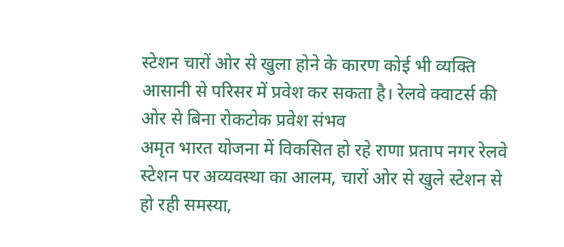स्टेशन चारों ओर से खुला होने के कारण कोई भी व्यक्ति आसानी से परिसर में प्रवेश कर सकता है। रेलवे क्वाटर्स की ओर से बिना रोकटोक प्रवेश संभव
अमृत भारत योजना में विकसित हो रहे राणा प्रताप नगर रेलवे स्टेशन पर अव्यवस्था का आलम, चारों ओर से खुले स्टेशन से हो रही समस्या,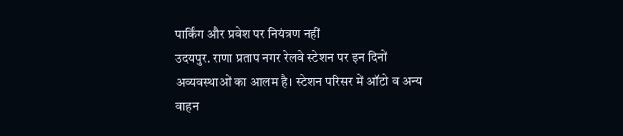पार्किंग और प्रवेश पर नियंत्रण नहीं
उदयपुर. राणा प्रताप नगर रेलवे स्टेशन पर इन दिनों अव्यवस्थाओं का आलम है। स्टेशन परिसर में ऑटो व अन्य वाहन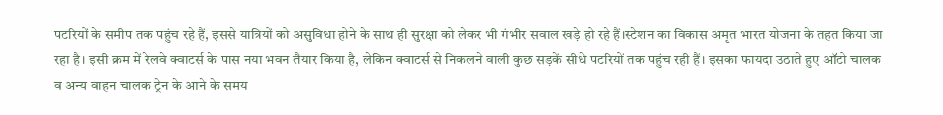पटरियों के समीप तक पहुंच रहे हैं, इससे यात्रियों को असुविधा होने के साथ ही सुरक्षा को लेकर भी गंभीर सवाल खड़े हो रहे हैं।स्टेशन का विकास अमृत भारत योजना के तहत किया जा रहा है। इसी क्रम में रेलवे क्वाटर्स के पास नया भवन तैयार किया है, लेकिन क्वाटर्स से निकलने वाली कुछ सड़कें सीधे पटरियों तक पहुंच रही हैं। इसका फायदा उठाते हुए ऑटो चालक व अन्य वाहन चालक ट्रेन के आने के समय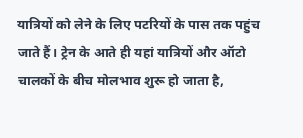यात्रियों को लेने के लिए पटरियों के पास तक पहुंच जाते हैं। ट्रेन के आते ही यहां यात्रियों और ऑटो चालकों के बीच मोलभाव शुरू हो जाता है,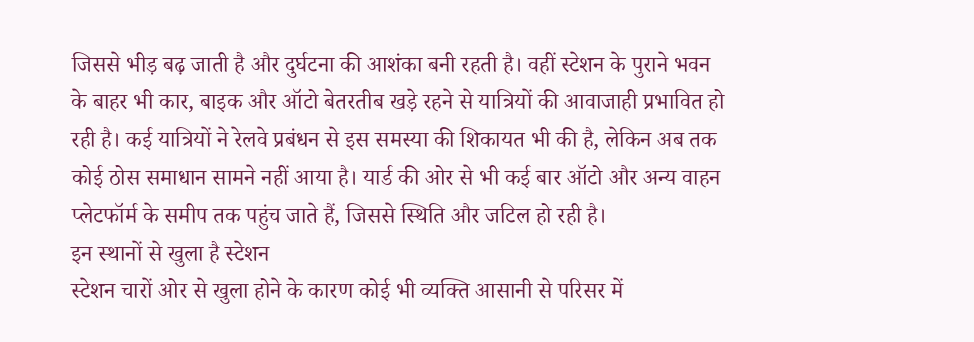जिससे भीड़ बढ़ जाती है और दुर्घटना की आशंका बनी रहती है। वहीं स्टेशन के पुराने भवन के बाहर भी कार, बाइक और ऑटो बेतरतीब खड़े रहने से यात्रियों की आवाजाही प्रभावित हो रही है। कई यात्रियों ने रेलवे प्रबंधन से इस समस्या की शिकायत भी की है, लेकिन अब तक कोई ठोस समाधान सामने नहीं आया है। यार्ड की ओर से भी कई बार ऑटो और अन्य वाहन प्लेटफॉर्म के समीप तक पहुंच जाते हैं, जिससे स्थिति और जटिल हो रही है।
इन स्थानों से खुला है स्टेशन
स्टेशन चारों ओर से खुला होने के कारण कोई भी व्यक्ति आसानी से परिसर में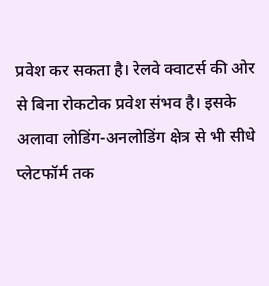प्रवेश कर सकता है। रेलवे क्वाटर्स की ओर से बिना रोकटोक प्रवेश संभव है। इसके अलावा लोडिंग-अनलोडिंग क्षेत्र से भी सीधे प्लेटफॉर्म तक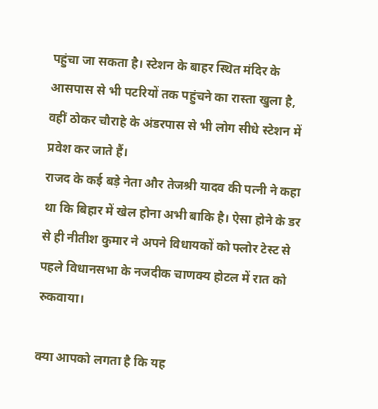पहुंचा जा सकता है। स्टेशन के बाहर स्थित मंदिर के आसपास से भी पटरियों तक पहुंचने का रास्ता खुला है, वहीं ठोकर चौराहे के अंडरपास से भी लोग सीधे स्टेशन में प्रवेश कर जाते हैं।
राजद के कई बड़े नेता और तेजश्री यादव की पत्नी ने कहा था कि बिहार में खेल होना अभी बाकि है। ऐसा होने के डर से ही नीतीश कुमार ने अपने विधायकों को फ्लोर टेस्ट से पहले विधानसभा के नजदीक चाणक्य होटल में रात को रुकवाया।

क्या आपको लगता है कि यह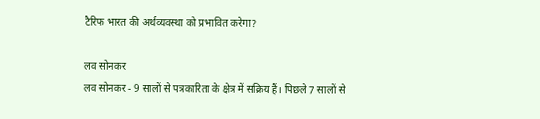टैरिफ भारत की अर्थव्यवस्था को प्रभावित करेगा?

लव सोनकर
लव सोनकर - 9 सालों से पत्रकारिता के क्षेत्र में सक्रिय हैं। पिछले 7 सालों से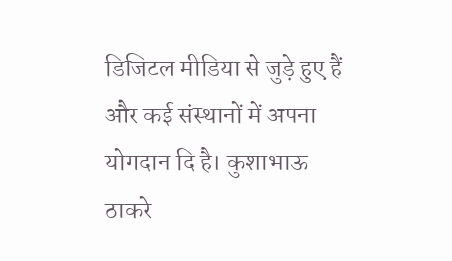डिजिटल मीडिया से जुड़े हुए हैं और कई संस्थानों में अपना योगदान दि है। कुशाभाऊ ठाकरे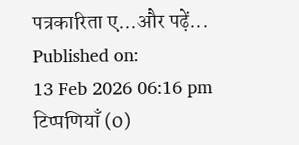पत्रकारिता ए...और पढ़ें...
Published on:
13 Feb 2026 06:16 pm
टिप्पणियाँ (0)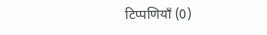टिप्पणियाँ (0)